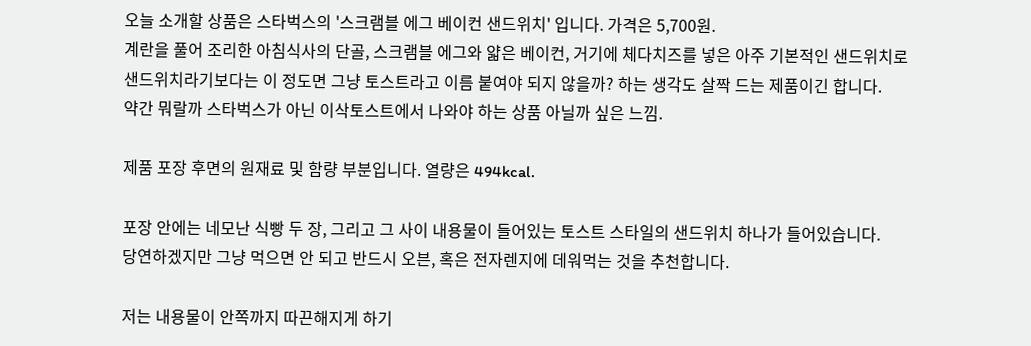오늘 소개할 상품은 스타벅스의 '스크램블 에그 베이컨 샌드위치' 입니다. 가격은 5,700원.
계란을 풀어 조리한 아침식사의 단골, 스크램블 에그와 얇은 베이컨, 거기에 체다치즈를 넣은 아주 기본적인 샌드위치로
샌드위치라기보다는 이 정도면 그냥 토스트라고 이름 붙여야 되지 않을까? 하는 생각도 살짝 드는 제품이긴 합니다.
약간 뭐랄까 스타벅스가 아닌 이삭토스트에서 나와야 하는 상품 아닐까 싶은 느낌.

제품 포장 후면의 원재료 및 함량 부분입니다. 열량은 494kcal.

포장 안에는 네모난 식빵 두 장, 그리고 그 사이 내용물이 들어있는 토스트 스타일의 샌드위치 하나가 들어있습니다.
당연하겠지만 그냥 먹으면 안 되고 반드시 오븐, 혹은 전자렌지에 데워먹는 것을 추천합니다.

저는 내용물이 안쪽까지 따끈해지게 하기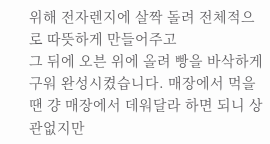위해 전자렌지에 살짝 돌려 전체적으로 따뜻하게 만들어주고
그 뒤에 오븐 위에 올려 빵을 바삭하게 구워 완성시켰습니다. 매장에서 먹을 땐 걍 매장에서 데워달라 하면 되니 상관없지만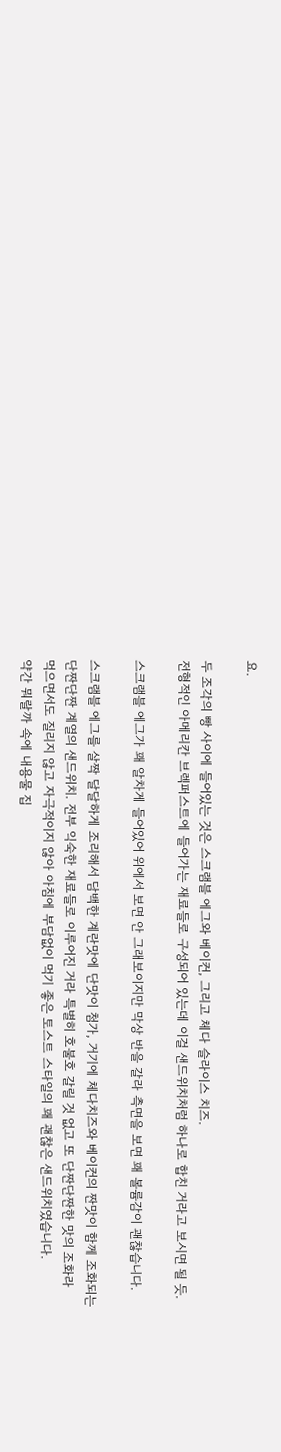요.

두 조각의 빵 사이에 들어있는 것은 스크램블 에그와 베이컨, 그리고 체다 슬라이스 치즈.
전형적인 아메리칸 브렉퍼스트에 들어가는 재료들로 구성되어 있는데 이걸 샌드위치처럼 하나로 합친 거라고 보시면 될 듯.

스크램블 에그가 꽤 알차게 들어있어 위에서 보면 안 그래보이지만 막상 반을 갈라 측면을 보면 꽤 볼륨감이 괜찮습니다.

스크램블 에그를 살짝 달달하게 조리해서 담백한 계란맛에 단맛이 첨가, 거기에 체다치즈와 베이컨의 짠맛이 함께 조화되는
단짠단짠 계열의 샌드위치. 전부 익숙한 재료들로 이루어진 거라 특별히 호불호 갈릴 것 없고 또 단짠단짠한 맛의 조화라
먹으면서도 질리지 않고 자극적이지 않아 아침에 부담없이 먹기 좋은 토스트 스타일의 꽤 괜찮은 샌드위치였습니다.
약간 뭐랄까 속에 내용물 집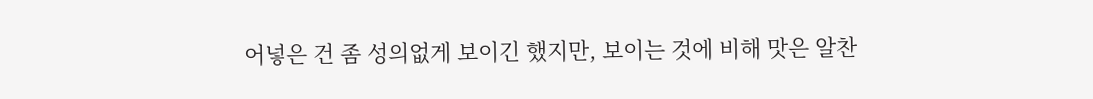어넣은 건 좀 성의없게 보이긴 했지만, 보이는 것에 비해 맛은 알찬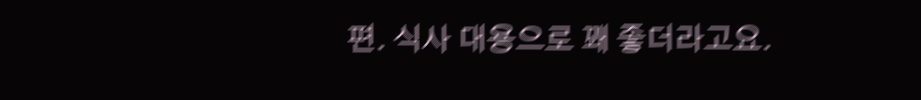편. 식사 대용으로 꽤 좋더라고요.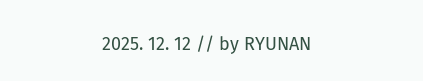2025. 12. 12 // by RYUNAN